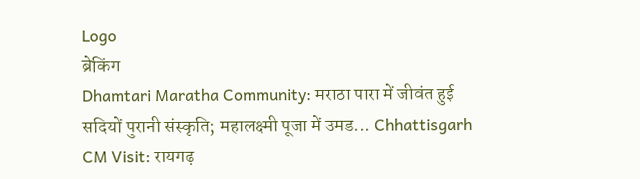Logo
ब्रेकिंग
Dhamtari Maratha Community: मराठा पारा में जीवंत हुई सदियों पुरानी संस्कृति; महालक्ष्मी पूजा में उमड... Chhattisgarh CM Visit: रायगढ़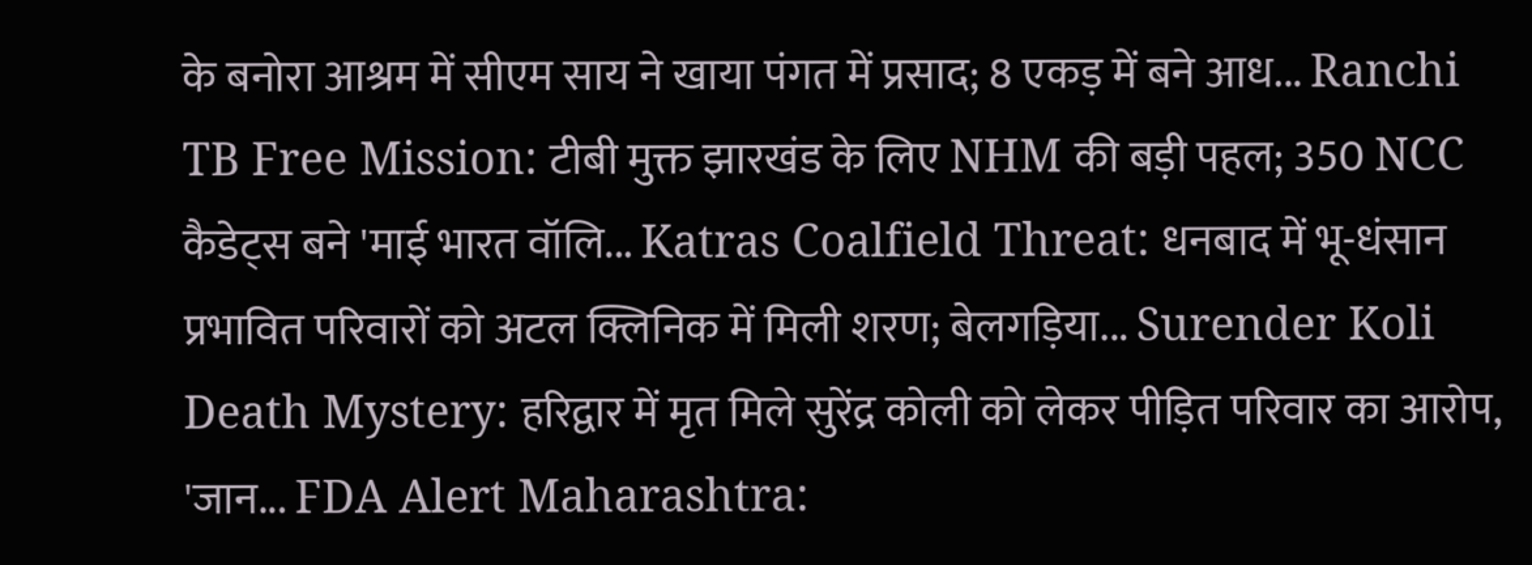के बनोरा आश्रम में सीएम साय ने खाया पंगत में प्रसाद; 8 एकड़ में बने आध... Ranchi TB Free Mission: टीबी मुक्त झारखंड के लिए NHM की बड़ी पहल; 350 NCC कैडेट्स बने 'माई भारत वॉलि... Katras Coalfield Threat: धनबाद में भू-धंसान प्रभावित परिवारों को अटल क्लिनिक में मिली शरण; बेलगड़िया... Surender Koli Death Mystery: हरिद्वार में मृत मिले सुरेंद्र कोली को लेकर पीड़ित परिवार का आरोप, 'जान... FDA Alert Maharashtra: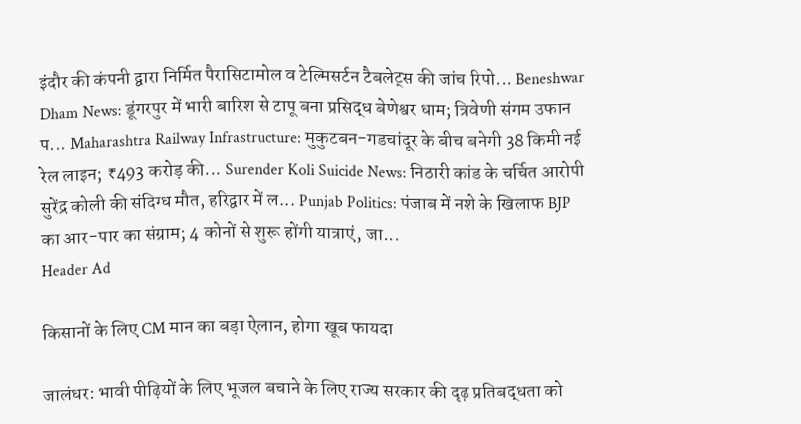इंदौर की कंपनी द्वारा निर्मित पैरासिटामोल व टेल्मिसर्टन टैबलेट्स की जांच रिपो... Beneshwar Dham News: डूंगरपुर में भारी बारिश से टापू बना प्रसिद्ध बेणेश्वर धाम; त्रिवेणी संगम उफान प... Maharashtra Railway Infrastructure: मुकुटबन-गडचांदूर के बीच बनेगी 38 किमी नई रेल लाइन; ₹493 करोड़ की... Surender Koli Suicide News: निठारी कांड के चर्चित आरोपी सुरेंद्र कोली की संदिग्ध मौत, हरिद्वार में ल... Punjab Politics: पंजाब में नशे के खिलाफ BJP का आर-पार का संग्राम; 4 कोनों से शुरू होंगी यात्राएं, जा...
Header Ad

किसानों के लिए CM मान का बड़ा ऐलान, होगा खूब फायदा

जालंधर: भावी पीढ़ियों के लिए भूजल बचाने के लिए राज्य सरकार की दृढ़ प्रतिबद्धता को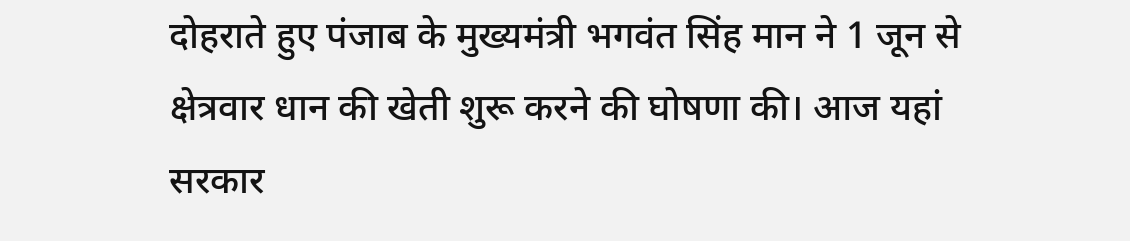दोहराते हुए पंजाब के मुख्यमंत्री भगवंत सिंह मान ने 1 जून से क्षेत्रवार धान की खेती शुरू करने की घोषणा की। आज यहां सरकार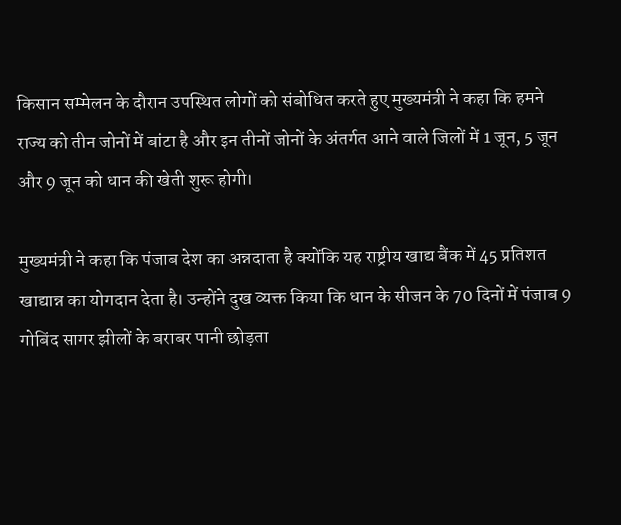किसान सम्मेलन के दौरान उपस्थित लोगों को संबोधित करते हुए मुख्यमंत्री ने कहा कि हमने राज्य को तीन जोनों में बांटा है और इन तीनों जोनों के अंतर्गत आने वाले जिलों में 1 जून, 5 जून और 9 जून को धान की खेती शुरू होगी।

मुख्यमंत्री ने कहा कि पंजाब देश का अन्नदाता है क्योंकि यह राष्ट्रीय खाद्य बैंक में 45 प्रतिशत खाद्यान्न का योगदान देता है। उन्होंने दुख व्यक्त किया कि धान के सीजन के 70 दिनों में पंजाब 9 गोबिंद सागर झीलों के बराबर पानी छोड़ता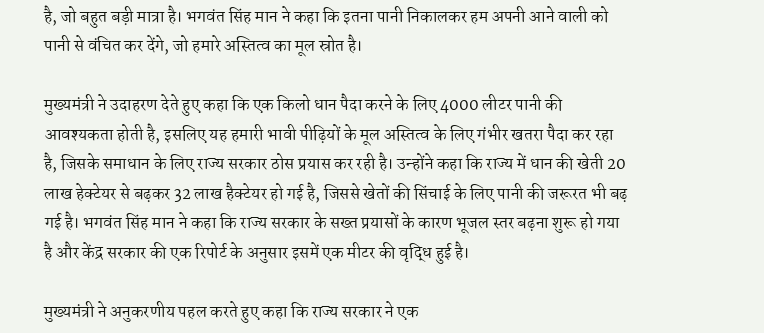है, जो बहुत बड़ी मात्रा है। भगवंत सिंह मान ने कहा कि इतना पानी निकालकर हम अपनी आने वाली को पानी से वंचित कर देंगे, जो हमारे अस्तित्व का मूल स्रोत है।

मुख्यमंत्री ने उदाहरण देते हुए कहा कि एक किलो धान पैदा करने के लिए 4000 लीटर पानी की आवश्यकता होती है, इसलिए यह हमारी भावी पीढ़ियों के मूल अस्तित्व के लिए गंभीर खतरा पैदा कर रहा है, जिसके समाधान के लिए राज्य सरकार ठोस प्रयास कर रही है। उन्होंने कहा कि राज्य में धान की खेती 20 लाख हेक्टेयर से बढ़कर 32 लाख हैक्टेयर हो गई है, जिससे खेतों की सिंचाई के लिए पानी की जरूरत भी बढ़ गई है। भगवंत सिंह मान ने कहा कि राज्य सरकार के सख्त प्रयासों के कारण भूजल स्तर बढ़ना शुरू हो गया है और केंद्र सरकार की एक रिपोर्ट के अनुसार इसमें एक मीटर की वृद्धि हुई है।

मुख्यमंत्री ने अनुकरणीय पहल करते हुए कहा कि राज्य सरकार ने एक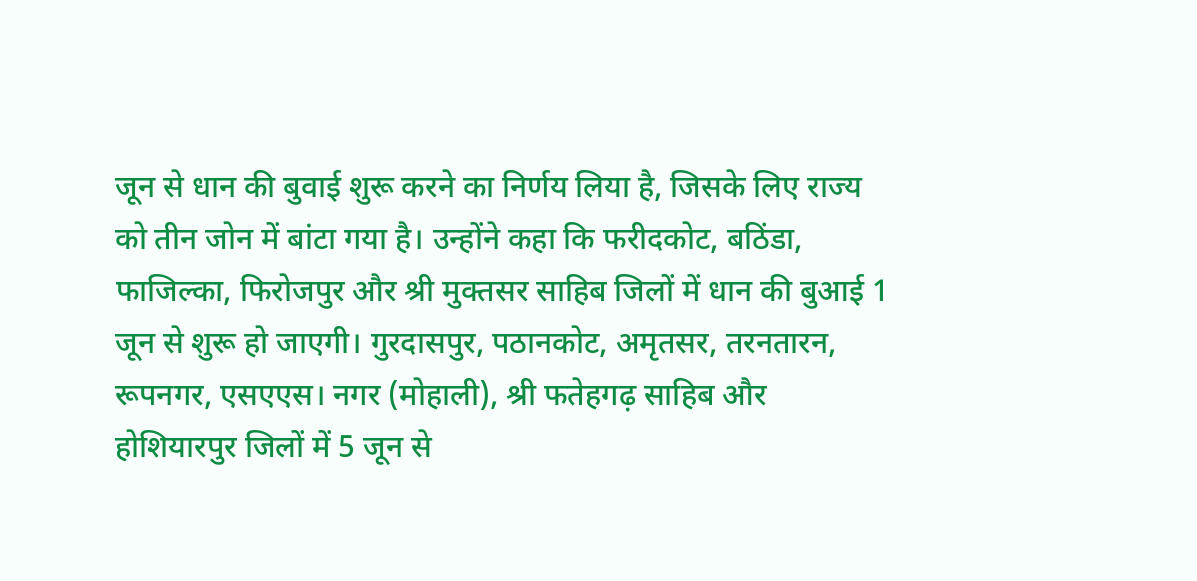जून से धान की बुवाई शुरू करने का निर्णय लिया है, जिसके लिए राज्य को तीन जोन में बांटा गया है। उन्होंने कहा कि फरीदकोट, बठिंडा, फाजिल्का, फिरोजपुर और श्री मुक्तसर साहिब जिलों में धान की बुआई 1 जून से शुरू हो जाएगी। गुरदासपुर, पठानकोट, अमृतसर, तरनतारन, रूपनगर, एसएएस। नगर (मोहाली), श्री फतेहगढ़ साहिब और होशियारपुर जिलों में 5 जून से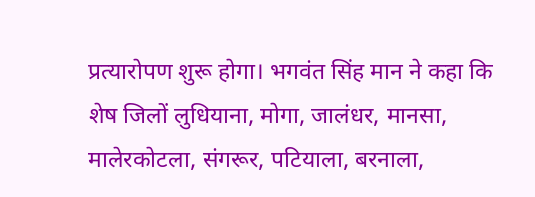प्रत्यारोपण शुरू होगा। भगवंत सिंह मान ने कहा कि शेष जिलों लुधियाना, मोगा, जालंधर, मानसा, मालेरकोटला, संगरूर, पटियाला, बरनाला,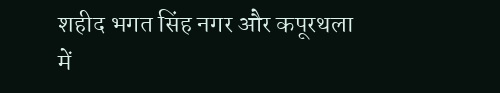शहीद भगत सिंह नगर और कपूरथला में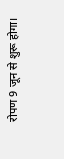रोपण 9 जून से शुरू होगा।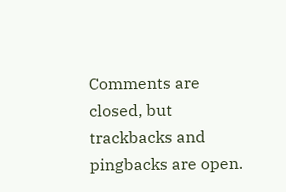Comments are closed, but trackbacks and pingbacks are open.